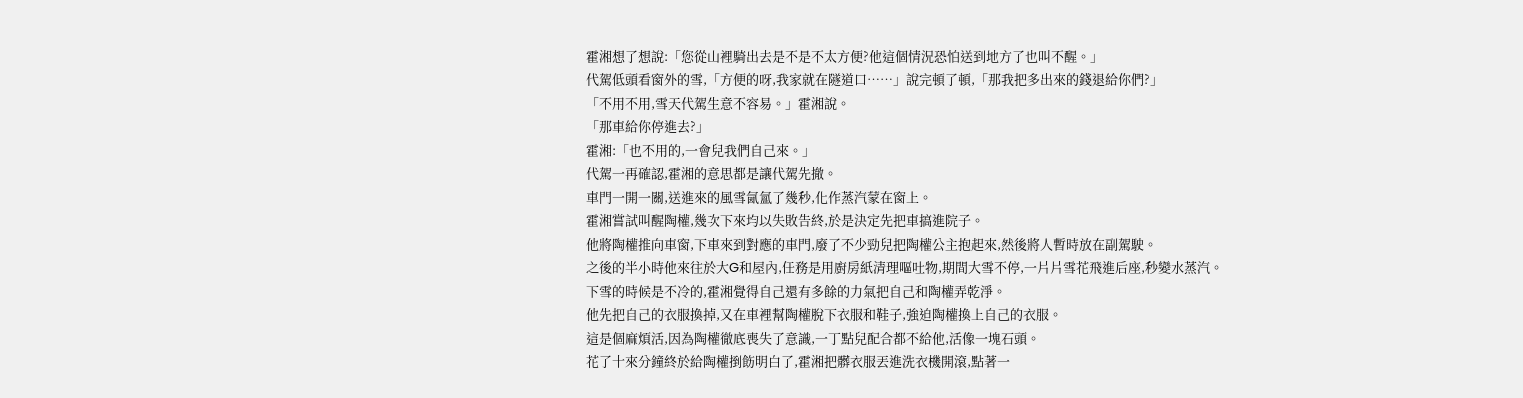霍湘想了想說:「您從山裡騎出去是不是不太方便?他這個情況恐怕送到地方了也叫不醒。」
代駕低頭看窗外的雪,「方便的呀,我家就在隧道口……」說完頓了頓,「那我把多出來的錢退給你們?」
「不用不用,雪天代駕生意不容易。」霍湘說。
「那車給你停進去?」
霍湘:「也不用的,一會兒我們自己來。」
代駕一再確認,霍湘的意思都是讓代駕先撤。
車門一開一關,送進來的風雪氤氳了幾秒,化作蒸汽蒙在窗上。
霍湘嘗試叫醒陶權,幾次下來均以失敗告終,於是決定先把車搞進院子。
他將陶權推向車窗,下車來到對應的車門,廢了不少勁兒把陶權公主抱起來,然後將人暫時放在副駕駛。
之後的半小時他來往於大G和屋內,任務是用廚房紙清理嘔吐物,期間大雪不停,一片片雪花飛進后座,秒變水蒸汽。
下雪的時候是不冷的,霍湘覺得自己還有多餘的力氣把自己和陶權弄乾淨。
他先把自己的衣服換掉,又在車裡幫陶權脫下衣服和鞋子,強迫陶權換上自己的衣服。
這是個麻煩活,因為陶權徹底喪失了意識,一丁點兒配合都不給他,活像一塊石頭。
花了十來分鐘終於給陶權捯飭明白了,霍湘把髒衣服丟進洗衣機開滾,點著一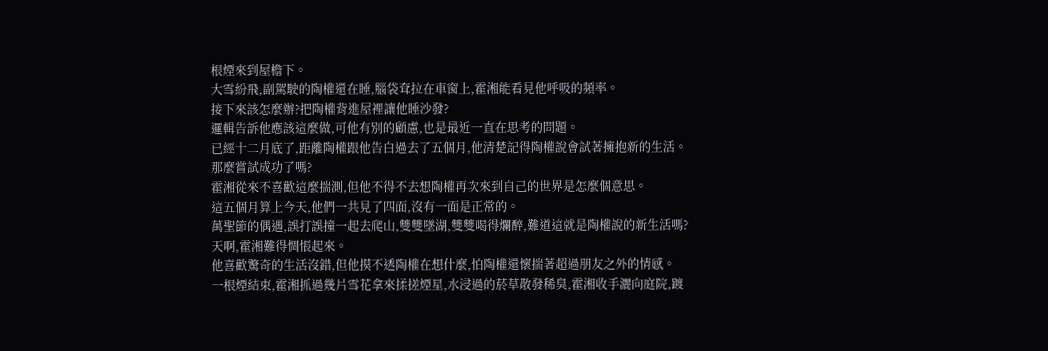根煙來到屋檐下。
大雪紛飛,副駕駛的陶權還在睡,腦袋耷拉在車窗上,霍湘能看見他呼吸的頻率。
接下來該怎麼辦?把陶權背進屋裡讓他睡沙發?
邏輯告訴他應該這麼做,可他有別的顧慮,也是最近一直在思考的問題。
已經十二月底了,距離陶權跟他告白過去了五個月,他清楚記得陶權說會試著擁抱新的生活。
那麼嘗試成功了嗎?
霍湘從來不喜歡這麼揣測,但他不得不去想陶權再次來到自己的世界是怎麼個意思。
這五個月算上今天,他們一共見了四面,沒有一面是正常的。
萬聖節的偶遇,誤打誤撞一起去爬山,雙雙墜湖,雙雙喝得爛醉,難道這就是陶權說的新生活嗎?
天啊,霍湘難得惆悵起來。
他喜歡驚奇的生活沒錯,但他摸不透陶權在想什麼,怕陶權還懷揣著超過朋友之外的情感。
一根煙結束,霍湘抓過幾片雪花拿來揉搓煙星,水浸過的菸草散發稀臭,霍湘收手灑向庭院,踱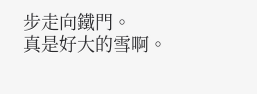步走向鐵門。
真是好大的雪啊。